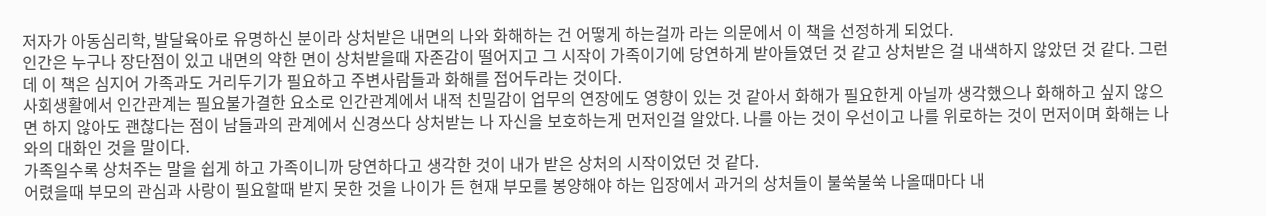저자가 아동심리학, 발달육아로 유명하신 분이라 상처받은 내면의 나와 화해하는 건 어떻게 하는걸까 라는 의문에서 이 책을 선정하게 되었다.
인간은 누구나 장단점이 있고 내면의 약한 면이 상처받을때 자존감이 떨어지고 그 시작이 가족이기에 당연하게 받아들였던 것 같고 상처받은 걸 내색하지 않았던 것 같다. 그런데 이 책은 심지어 가족과도 거리두기가 필요하고 주변사람들과 화해를 접어두라는 것이다.
사회생활에서 인간관계는 필요불가결한 요소로 인간관계에서 내적 친밀감이 업무의 연장에도 영향이 있는 것 같아서 화해가 필요한게 아닐까 생각했으나 화해하고 싶지 않으면 하지 않아도 괜찮다는 점이 남들과의 관계에서 신경쓰다 상처받는 나 자신을 보호하는게 먼저인걸 알았다. 나를 아는 것이 우선이고 나를 위로하는 것이 먼저이며 화해는 나와의 대화인 것을 말이다.
가족일수록 상처주는 말을 쉽게 하고 가족이니까 당연하다고 생각한 것이 내가 받은 상처의 시작이었던 것 같다.
어렸을때 부모의 관심과 사랑이 필요할때 받지 못한 것을 나이가 든 현재 부모를 봉양해야 하는 입장에서 과거의 상처들이 불쑥불쑥 나올때마다 내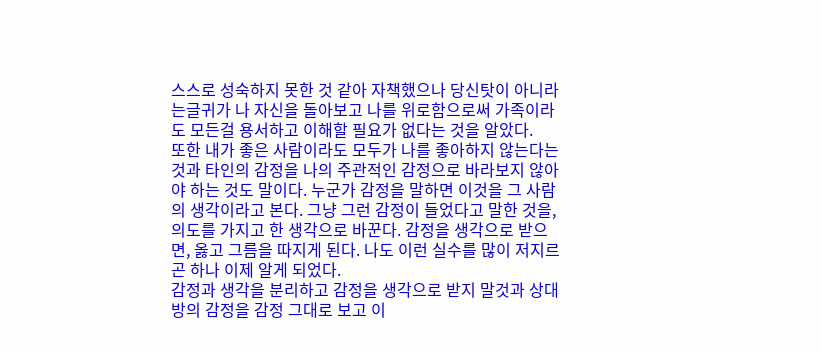스스로 성숙하지 못한 것 같아 자책했으나 당신탓이 아니라는글귀가 나 자신을 돌아보고 나를 위로함으로써 가족이라도 모든걸 용서하고 이해할 필요가 없다는 것을 알았다.
또한 내가 좋은 사람이라도 모두가 나를 좋아하지 않는다는 것과 타인의 감정을 나의 주관적인 감정으로 바라보지 않아야 하는 것도 말이다. 누군가 감정을 말하면 이것을 그 사람의 생각이라고 본다. 그냥 그런 감정이 들었다고 말한 것을, 의도를 가지고 한 생각으로 바꾼다. 감정을 생각으로 받으면, 옳고 그름을 따지게 된다. 나도 이런 실수를 많이 저지르곤 하나 이제 알게 되었다.
감정과 생각을 분리하고 감정을 생각으로 받지 말것과 상대방의 감정을 감정 그대로 보고 이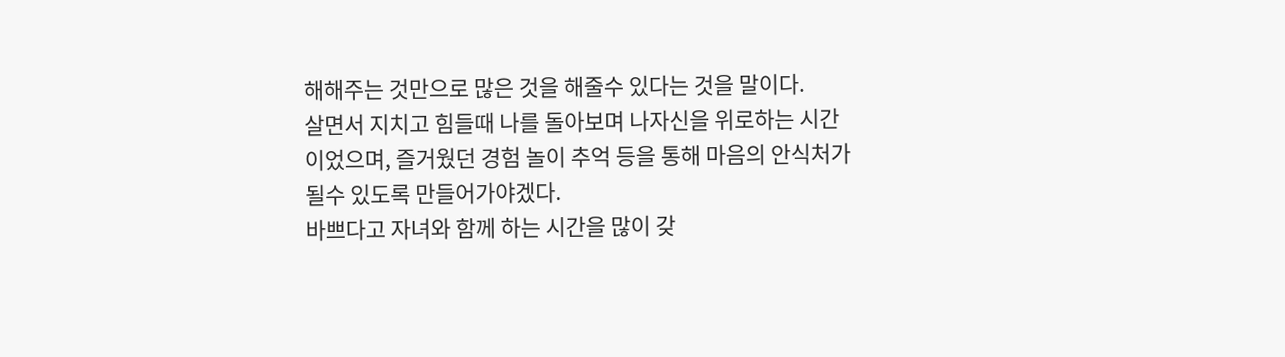해해주는 것만으로 많은 것을 해줄수 있다는 것을 말이다.
살면서 지치고 힘들때 나를 돌아보며 나자신을 위로하는 시간이었으며, 즐거웠던 경험 놀이 추억 등을 통해 마음의 안식처가 될수 있도록 만들어가야겠다.
바쁘다고 자녀와 함께 하는 시간을 많이 갖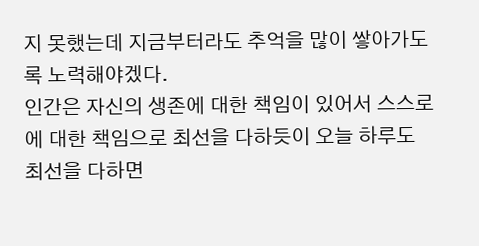지 못했는데 지금부터라도 추억을 많이 쌓아가도록 노력해야겠다.
인간은 자신의 생존에 대한 책임이 있어서 스스로에 대한 책임으로 최선을 다하듯이 오늘 하루도 최선을 다하면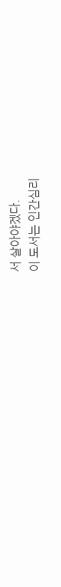서 살아야겠다.
이 도서는 인간심리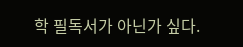학 필독서가 아닌가 싶다.